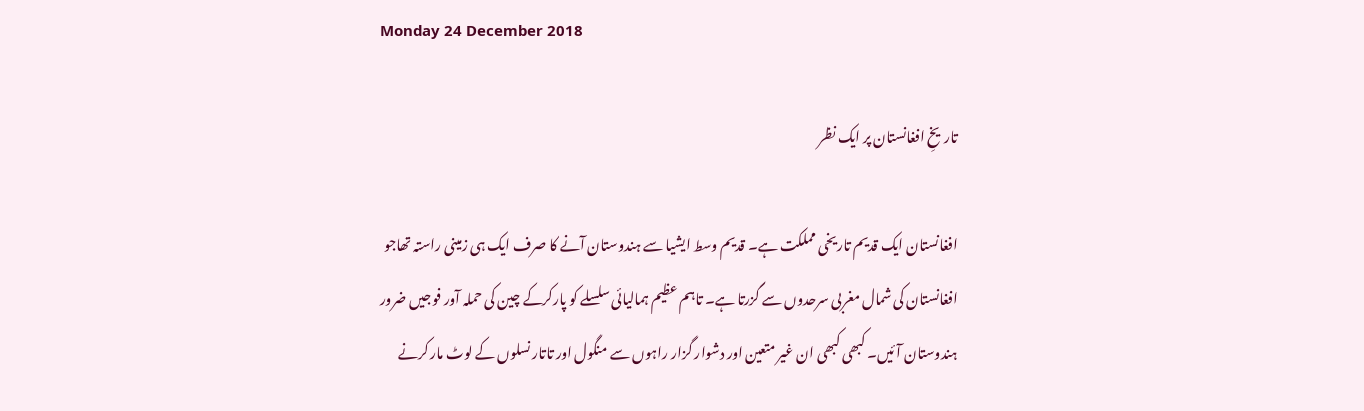Monday 24 December 2018

تاریخِ افغانستان پر ایک نظر

افغانستان ایک قدیم تاریخی مملکت ہے۔ قدیم وسط ایشیا سے ہندوستان آنے کا صرف ایک ہی زمینی راستہ تھاجو افغانستان کی شمال مغربی سرحدوں سے گزرتا ہے۔ تاہم عظیم ہمالیائی سلسلے کو پارکرکے چین کی حملہ آور فوجیں ضرور ہندوستان آئیں۔ کبھی کبھی ان غیر متعین اور دشوار گزار راہوں سے منگول اور تاتار نسلوں کے لوٹ مار کرنے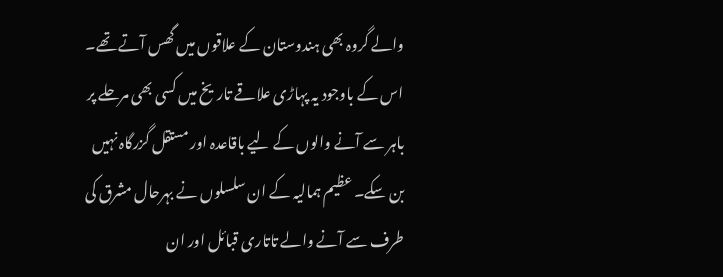والے گروہ بھی ہندوستان کے علاقوں میں گھس آتے تھے۔ اس کے باوجود یہ پہاڑی علاقے تاریخ میں کسی بھی مرحلے پر باہر سے آنے والوں کے لیے باقاعدہ اور مستقل گزرگاہ نہیں بن سکے۔ عظیم ہمالیہ کے ان سلسلوں نے بہرحال مشرق کی طرف سے آنے والے تاتاری قبائل اور ان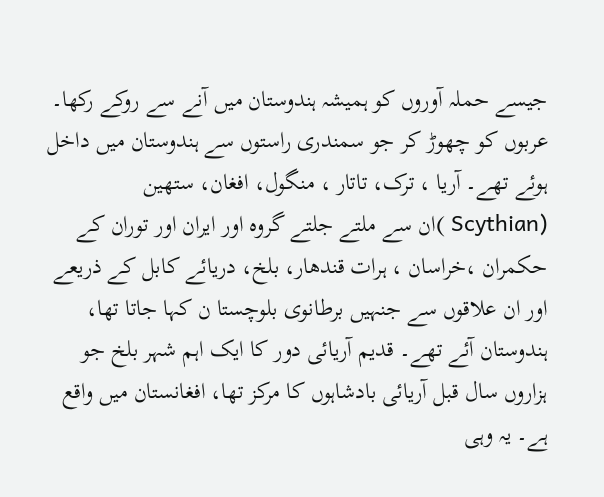جیسے حملہ آوروں کو ہمیشہ ہندوستان میں آنے سے روکے رکھا۔ عربوں کو چھوڑ کر جو سمندری راستوں سے ہندوستان میں داخل ہوئے تھے۔ آریا ، ترک، تاتار ، منگول، افغان، ستھین (Scythian )ان سے ملتے جلتے گروہ اور ایران اور توران کے حکمران ،خراسان ، ہرات قندھار، بلخ، دریائے کابل کے ذریعے اور ان علاقوں سے جنہیں برطانوی بلوچستا ن کہا جاتا تھا، ہندوستان آئے تھے۔ قدیم آریائی دور کا ایک اہم شہر بلخ جو ہزاروں سال قبل آریائی بادشاہوں کا مرکز تھا، افغانستان میں واقع ہے۔ یہ وہی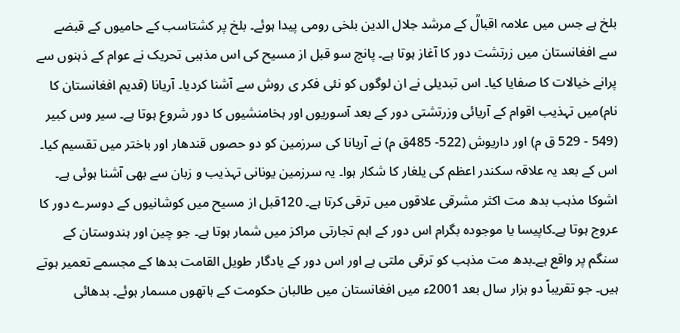بلخ ہے جس میں علامہ اقبالؒ کے مرشد جلال الدین بلخی رومی پیدا ہوئے۔ بلخ پر کشتاسب کے حامیوں کے قبضے سے افغانستان میں زرتشت دور کا آغاز ہوتا ہے۔ پانچ سو قبل از مسیح کی اس مذہبی تحریک نے عوام کے ذہنوں سے پرانے خیالات کا صفایا کیا۔ اس تبدیلی نے ان لوگوں کو نئی فکر ی روش سے آشنا کردیا۔ آریانا (قدیم افغانستان کا نام)میں تہذیب اقوام کے آریائی وزرتشتی دور کے بعد آسوریوں اور ہخامنشیوں کا دور شروع ہوتا ہے۔ سیر وس کبیر (549 - 529 ق م) اور داریوش (522- 485ق م) نے آریانا کی سرزمین کو دو حصوں قندھار اور باختر میں تقسیم کیا۔ اس کے بعد یہ علاقہ سکندر اعظم کی یلغار کا شکار ہوا۔ یہ سرزمین یونانی تہذیب و زبان سے بھی آشنا ہوئی ہے۔ اشوکا مذہب بدھ مت اکثر مشرقی علاقوں میں ترقی کرتا ہے۔ 120قبل از مسیح میں کوشانیوں کے دوسرے دور کا عروج ہوتا ہے۔کاپیسا یا موجودہ بگرام اس دور کے اہم تجارتی مراکز میں شمار ہوتا ہے۔ جو چین اور ہندوستان کے سنگم پر واقع ہے۔بدھ مت مذہب کو ترقی ملتی ہے اور اس دور کے یادگار طویل القامت بدھا کے مجسمے تعمیر ہوتے ہیں۔ جو تقریباً دو ہزار سال بعد 2001ء میں افغانستان میں طالبان حکومت کے ہاتھوں مسمار ہوئے۔ بدھائی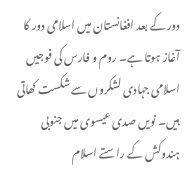دور کے بعد افغانستان میں اسلامی دور کا آغاز ہوتا ہے۔ روم و فارس کی فوجیں اسلامی جہادی لشکروں سے شکست کھاتی ہیں۔ نویں صدی عیسوی میں جنوبی ہندوکش کے راستے اسلام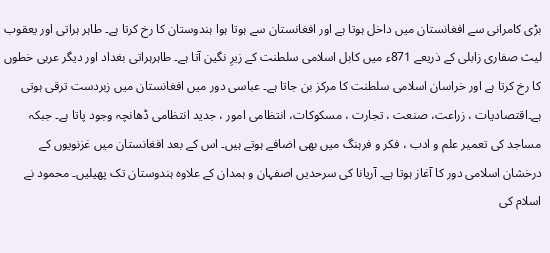بڑی کامرانی سے افغانستان میں داخل ہوتا ہے اور افغانستان سے ہوتا ہوا ہندوستان کا رخ کرتا ہے۔ طاہر ہراتی اور یعقوب لیث صفاری زابلی کے ذریعے 871ء میں کابل اسلامی سلطنت کے زیرِ نگین آتا ہے۔ طاہرہراتی بغداد اور دیگر عربی خطوں کا رخ کرتا ہے اور خراسان اسلامی سلطنت کا مرکز بن جاتا ہے۔ عباسی دور میں افغانستان میں زبردست ترقی ہوتی ہے۔اقتصادیات ، زراعت، صنعت ، تجارت ، مسکوکات، انتظامی امور ، جدید انتظامی ڈھانچہ وجود پاتا ہے۔ جبکہ مساجد کی تعمیر علم و ادب ، فکر و فرہنگ میں بھی اضافے ہوتے ہیں۔ اس کے بعد افغانستان میں غزنویوں کے درخشان اسلامی دور کا آغاز ہوتا ہے۔ آریانا کی سرحدیں اصفہان و ہمدان کے علاوہ ہندوستان تک پھیلیں۔ محمود نے اسلام کی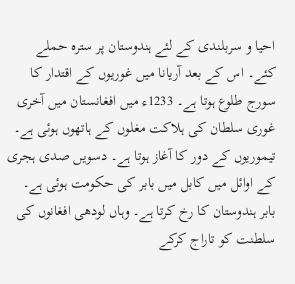احیا و سربلندی کے لئے ہندوستان پر سترہ حملے کئے۔ اس کے بعد آریانا میں غوریوں کے اقتدار کا سورج طلوع ہوتا ہے۔ 1233ء میں افغانستان میں آخری غوری سلطان کی ہلاکت مغلوں کے ہاتھوں ہوئی ہے۔ تیموریوں کے دور کا آغاز ہوتا ہے۔ دسویں صدی ہجری کے اوائل میں کابل میں بابر کی حکومت ہوئی ہے۔ بابر ہندوستان کا رخ کرتا ہے۔ وہاں لودھی افغانوں کی سلطنت کو تاراج کرکے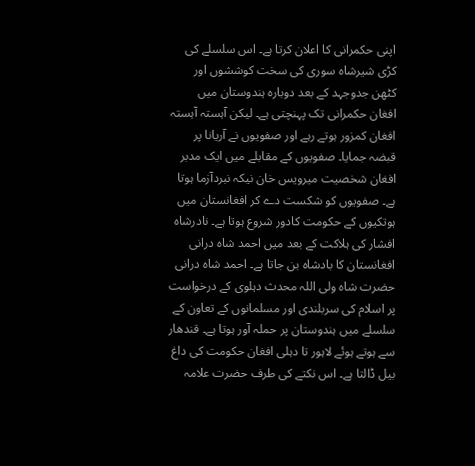اپنی حکمرانی کا اعلان کرتا ہے۔ اس سلسلے کی کڑی شیرشاہ سوری کی سخت کوششوں اور کٹھن جدوجہد کے بعد دوبارہ ہندوستان میں افغان حکمرانی تک پہنچتی ہے۔ لیکن آہستہ آہستہ افغان کمزور ہوتے رہے اور صفویوں نے آریانا پر قبضہ جمایا۔ صفویوں کے مقابلے میں ایک مدبر افغان شخصیت میرویس خان نیکہ نبردآزما ہوتا ہے۔ صفویوں کو شکست دے کر افغانستان میں ہوتکیوں کے حکومت کادور شروع ہوتا ہے۔ نادرشاہ افشار کی ہلاکت کے بعد میں احمد شاہ درانی افغانستان کا بادشاہ بن جاتا ہے۔ احمد شاہ درانی حضرت شاہ ولی اللہ محدث دہلوی کے درخواست پر اسلام کی سربلندی اور مسلمانوں کے تعاون کے سلسلے میں ہندوستان پر حملہ آور ہوتا ہے۔ قندھار سے ہوتے ہوئے لاہور تا دہلی افغان حکومت کی داغ بیل ڈالتا ہے۔ اس نکتے کی طرف حضرت علامہ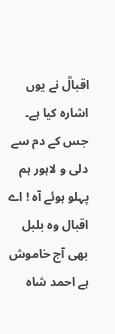اقبالؒ نے یوں اشارہ کیا ہے۔ جس کے دم سے دلی و لاہور ہم پہلو ہوئے آہ ! اے اقبال وہ بلبل بھی آج خاموش ہے احمد شاہ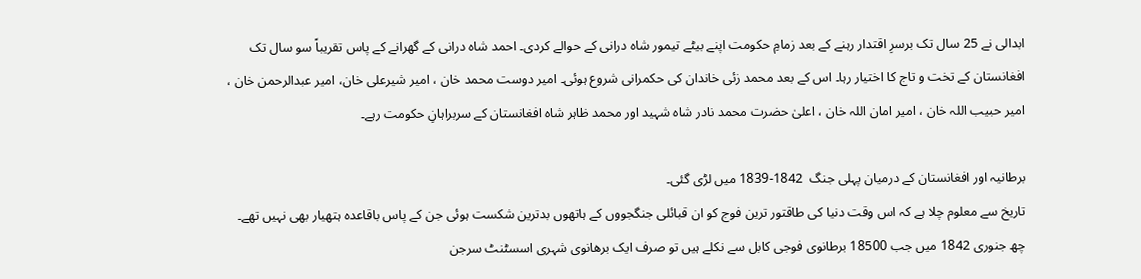ابدالی نے 25 سال تک برسرِ اقتدار رہنے کے بعد زمامِ حکومت اپنے بیٹے تیمور شاہ درانی کے حوالے کردی۔ احمد شاہ درانی کے گھرانے کے پاس تقریباً سو سال تک افغانستان کے تخت و تاج کا اختیار رہا۔ اس کے بعد محمد زئی خاندان کی حکمرانی شروع ہوئی۔ امیر دوست محمد خان ، امیر شیرعلی خان، امیر عبدالرحمن خان ، امیر حبیب اللہ خان ، امیر امان اللہ خان ، اعلیٰ حضرت محمد نادر شاہ شہید اور محمد ظاہر شاہ افغانستان کے سربراہانِ حکومت رہے۔

برطانیہ اور افغانستان کے درمیان پہلی جنگ  1842-1839 میں لڑی گئی۔
تاریخ سے معلوم چلا ہے کہ اس وقت دنیا کی طاقتور ترین فوج کو ان قبائلی جنگجووں کے ہاتھوں بدترین شکست ہوئی جن کے پاس باقاعدہ ہتھیار بھی نہیں تھے۔
چھ جنوری 1842 میں جب 18500 برطانوی فوجی کابل سے نکلے ہیں تو صرف ایک برھانوی شہری اسسٹنٹ سرجن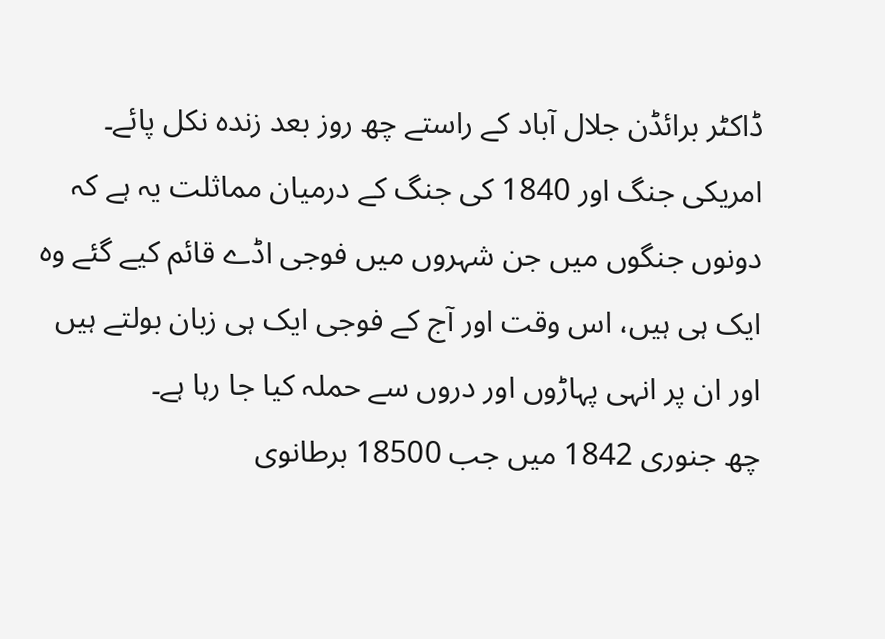ڈاکٹر برائڈن جلال آباد کے راستے چھ روز بعد زندہ نکل پائے۔
امریکی جنگ اور 1840 کی جنگ کے درمیان مماثلت یہ ہے کہ دونوں جنگوں میں جن شہروں میں فوجی اڈے قائم کیے گئے وہ ایک ہی ہیں، اس وقت اور آج کے فوجی ایک ہی زبان بولتے ہیں اور ان پر انہی پہاڑوں اور دروں سے حملہ کیا جا رہا ہے۔
چھ جنوری 1842 میں جب 18500 برطانوی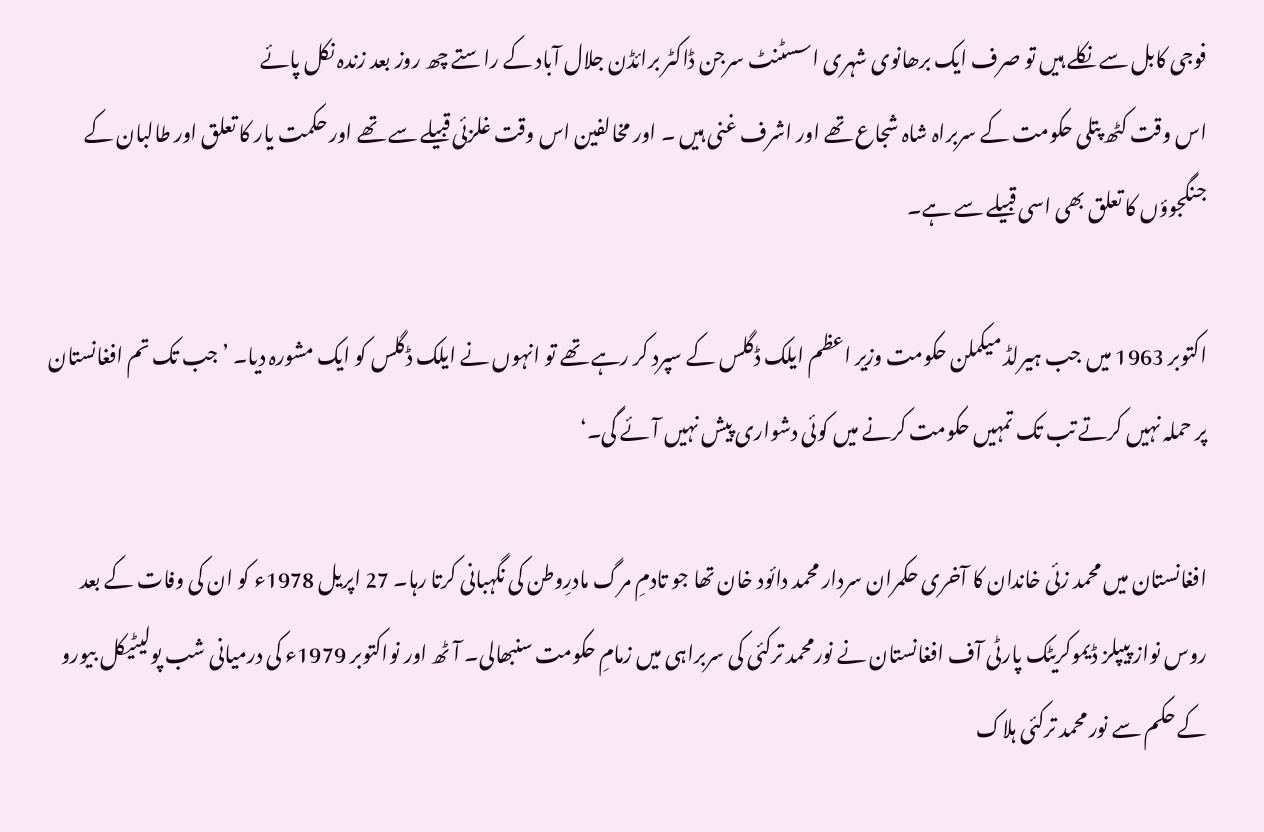فوجی کابل سے نکلے ہیں تو صرف ایک برھانوی شہری اسسٹنٹ سرجن ڈاکٹر برائڈن جلال آباد کے راستے چھ روز بعد زندہ نکل پائے
اس وقت کٹھ پتلی حکومت کے سربراہ شاہ شجاع تھے اور اشرف غنی ہیں ۔ اور مخالفین اس وقت غلزئی قبیلے سے تھے اور حکمت یار کا تعلق اور طالبان کے جنگجوؤں کا تعلق بھی اسی قبیلے سے ہے۔

اکتوبر 1963 میں جب ہیرلڈ میکملن حکومت وزیر اعظم ایلک ڈگلس کے سپرد کر رہے تھے تو انہوں نے ایلک ڈگلس کو ایک مشورہ دیا۔ ’جب تک تم افغانستان پر حملہ نہیں کرتے تب تک تمہیں حکومت کرنے میں کوئی دشواری پیش نہیں آئے گی۔‘

افغانستان میں محمد زئی خاندان کا آخری حکمران سردار محمد دائود خان تھا جو تادمِ مرگ مادرِوطن کی نگہبانی کرتا رہا۔ 27 اپریل 1978ء کو ان کی وفات کے بعد روس نواز پیپلز ڈیموکریٹک پارٹی آف افغانستان نے نورمحمد ترکئی کی سربراہی میں زمامِ حکومت سنبھالی۔ آٹھ اور نواکتوبر 1979ء کی درمیانی شب پولیٹیکل بیورو کے حکم سے نور محمد ترکئی ہلاک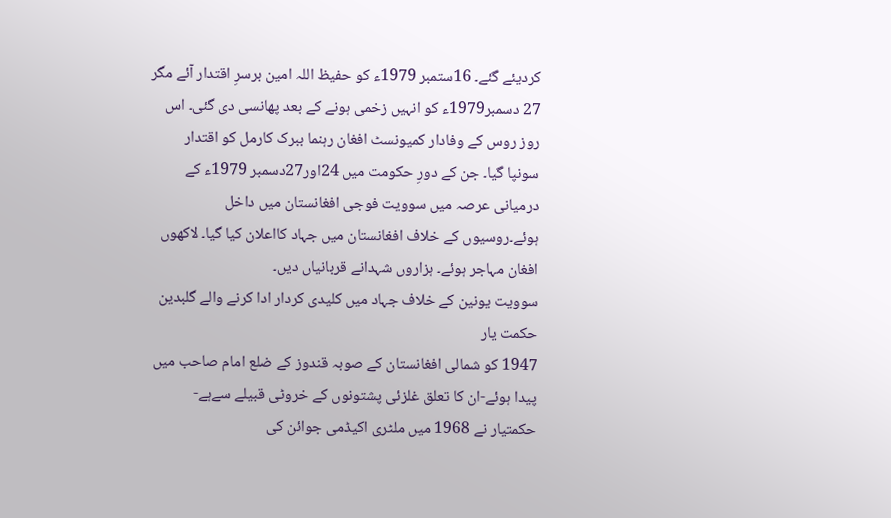کردیئے گئے۔ 16ستمبر 1979ء کو حفیظ اللہ امین برسرِ اقتدار آئے مگر 27 دسمبر1979ء کو انہیں زخمی ہونے کے بعد پھانسی دی گئی۔ اس روز روس کے وفادار کمیونسٹ افغان رہنما ببرک کارمل کو اقتدار سونپا گیا۔ جن کے دورِ حکومت میں 24اور27دسمبر 1979ء کے درمیانی عرصہ میں سوویت فوجی افغانستان میں داخل ہوئے۔روسیوں کے خلاف افغانستان میں جہاد کااعلان کیا گیا۔ لاکھوں افغان مہاجر ہوئے۔ ہزاروں شہدانے قربانیاں دیں۔
سوویت یونین کے خلاف جہاد میں کلیدی کردار ادا کرنے والے گلبدین حکمت یار
1947 کو شمالی افغانستان کے صوبہ قندوز کے ضلع امام صاحب میں پیدا ہوئے-ان کا تعلق غلزئی پشتونوں کے خروٹی قبیلے سےہے-
حکمتیار نے 1968 میں ملٹری اکیڈمی جوائن کی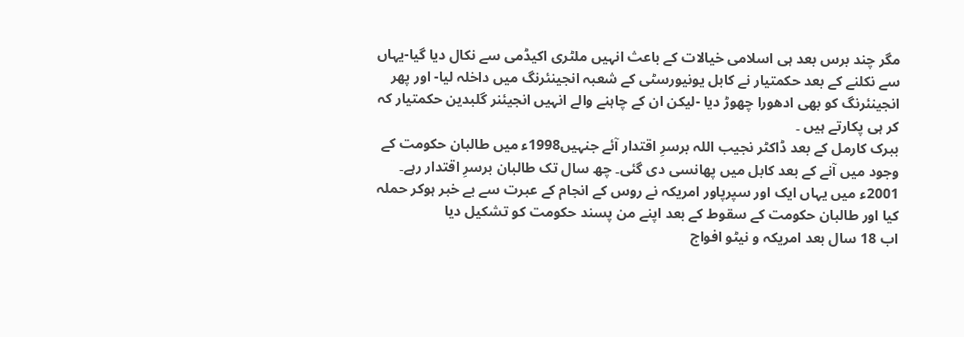مگر چند برس بعد ہی اسلامی خیالات کے باعث انہیں ملٹری اکیڈمی سے نکال دیا گیا-یہاں سے نکلنے کے بعد حکمتیار نے کابل یونیورسٹی کے شعبہ انجینئرنگ میں داخلہ لیا- اور پھر انجینئرنگ کو بھی ادھورا چھوڑ دیا -لیکن ان کے چاہنے والے انہیں انجیئنر گلبدین حکمتیار کہ کر ہی پکارتے ہیں ۔
ببرک کارمل کے بعد ڈاکٹر نجیب اللہ برسرِ اقتدار آئے جنہیں1998ء میں طالبان حکومت کے وجود میں آنے کے بعد کابل میں پھانسی دی گئی۔ چھ سال تک طالبان برسرِ اقتدار رہے۔ 2001ء میں یہاں ایک اور سپرپاور امریکہ نے روس کے انجام کے عبرت سے بے خبر ہوکر حملہ کیا اور طالبان حکومت کے سقوط کے بعد اپنے من پسند حکومت کو تشکیل دیا
اب 18 سال بعد امریکہ و نیٹو افواج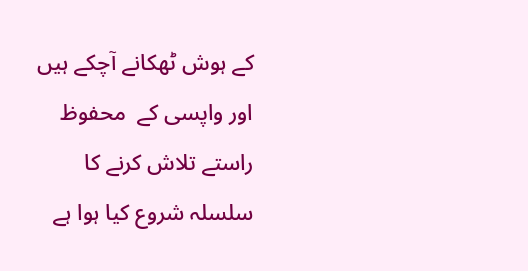کے ہوش ٹھکانے آچکے ہیں اور واپسی کے  محفوظ راستے تلاش کرنے کا سلسلہ شروع کیا ہوا ہے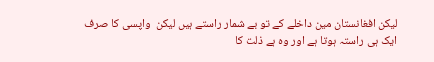لیکن افغانستان مین داخلے کے تو بے شمار راستے ہیں لیکن  واپسی کا صرف ایک ہی راستہ ہوتا ہے اور وہ ہے ذلت کا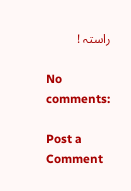راستہ !

No comments:

Post a Comment